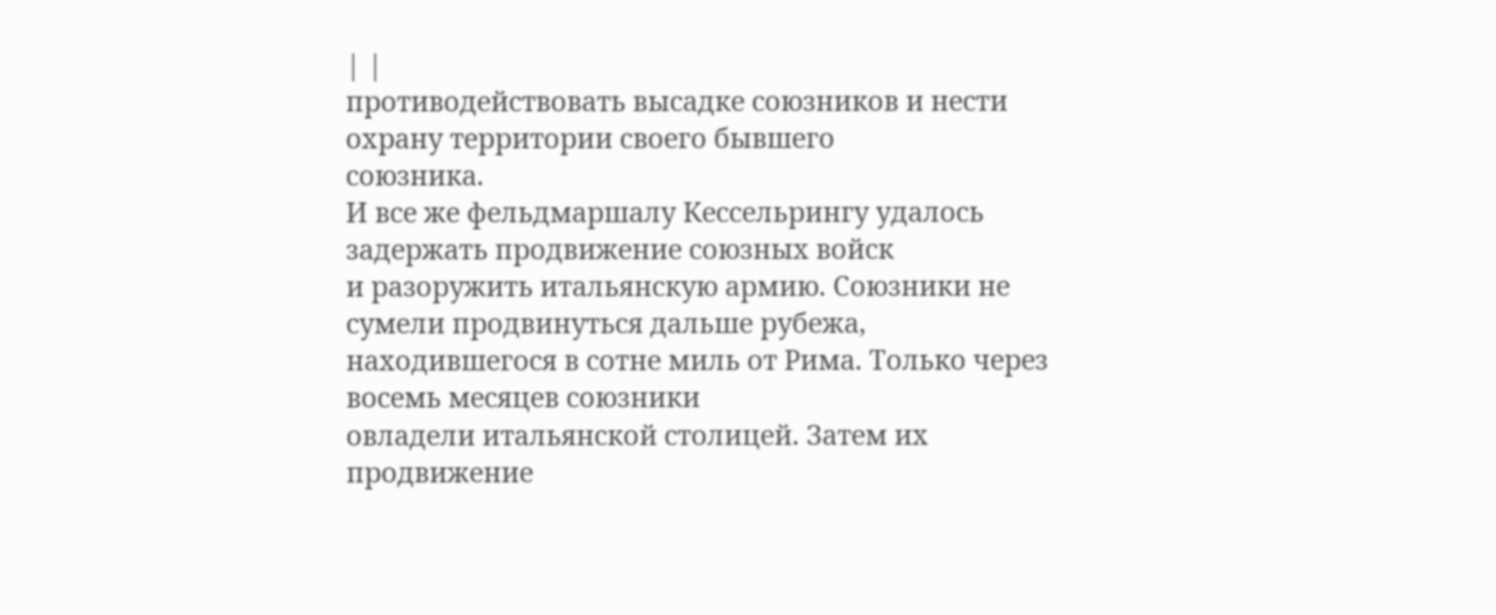| |
противодействовать высадке союзников и нести охрану территории своего бывшего
союзника.
И все же фельдмаршалу Кессельрингу удалось задержать продвижение союзных войск
и разоружить итальянскую армию. Союзники не сумели продвинуться дальше рубежа,
находившегося в сотне миль от Рима. Только через восемь месяцев союзники
овладели итальянской столицей. Затем их продвижение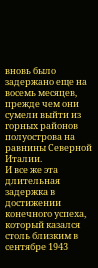вновь было задержано еще на
восемь месяцев, прежде чем они сумели выйти из горных районов полуострова на
равнины Северной Италии.
И все же эта длительная задержка в достижении конечного успеха, который казался
столь близким в сентябре 1943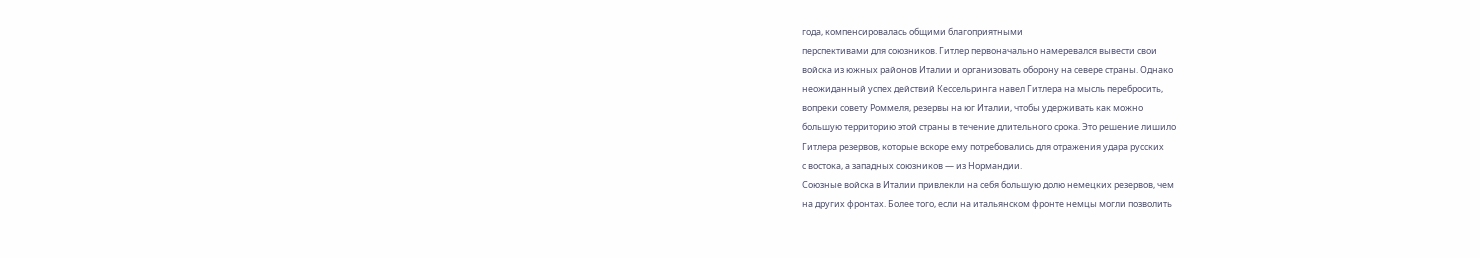года, компенсировалась общими благоприятными
перспективами для союзников. Гитлер первоначально намеревался вывести свои
войска из южных районов Италии и организовать оборону на севере страны. Однако
неожиданный успех действий Кессельринга навел Гитлера на мысль перебросить,
вопреки совету Роммеля, резервы на юг Италии, чтобы удерживать как можно
большую территорию этой страны в течение длительного срока. Это решение лишило
Гитлера резервов, которые вскоре ему потребовались для отражения удара русских
с востока, а западных союзников — из Нормандии.
Союзные войска в Италии привлекли на себя большую долю немецких резервов, чем
на других фронтах. Более того, если на итальянском фронте немцы могли позволить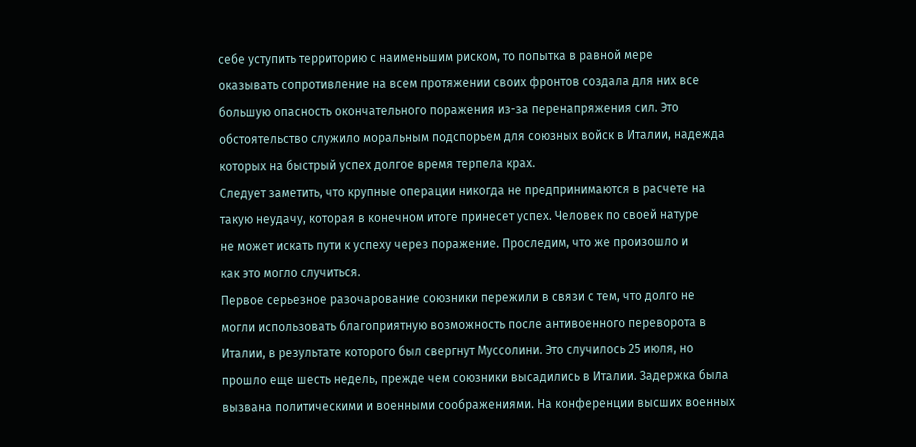себе уступить территорию с наименьшим риском, то попытка в равной мере
оказывать сопротивление на всем протяжении своих фронтов создала для них все
большую опасность окончательного поражения из-за перенапряжения сил. Это
обстоятельство служило моральным подспорьем для союзных войск в Италии, надежда
которых на быстрый успех долгое время терпела крах.
Следует заметить, что крупные операции никогда не предпринимаются в расчете на
такую неудачу, которая в конечном итоге принесет успех. Человек по своей натуре
не может искать пути к успеху через поражение. Проследим, что же произошло и
как это могло случиться.
Первое серьезное разочарование союзники пережили в связи с тем, что долго не
могли использовать благоприятную возможность после антивоенного переворота в
Италии, в результате которого был свергнут Муссолини. Это случилось 25 июля, но
прошло еще шесть недель, прежде чем союзники высадились в Италии. Задержка была
вызвана политическими и военными соображениями. На конференции высших военных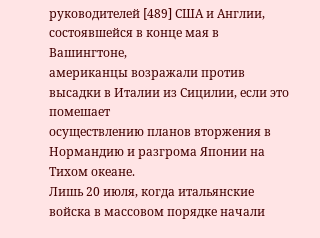руководителей [489] США и Англии, состоявшейся в конце мая в Вашингтоне,
американцы возражали против высадки в Италии из Сицилии, если это помешает
осуществлению планов вторжения в Нормандию и разгрома Японии на Тихом океане.
Лишь 20 июля, когда итальянские войска в массовом порядке начали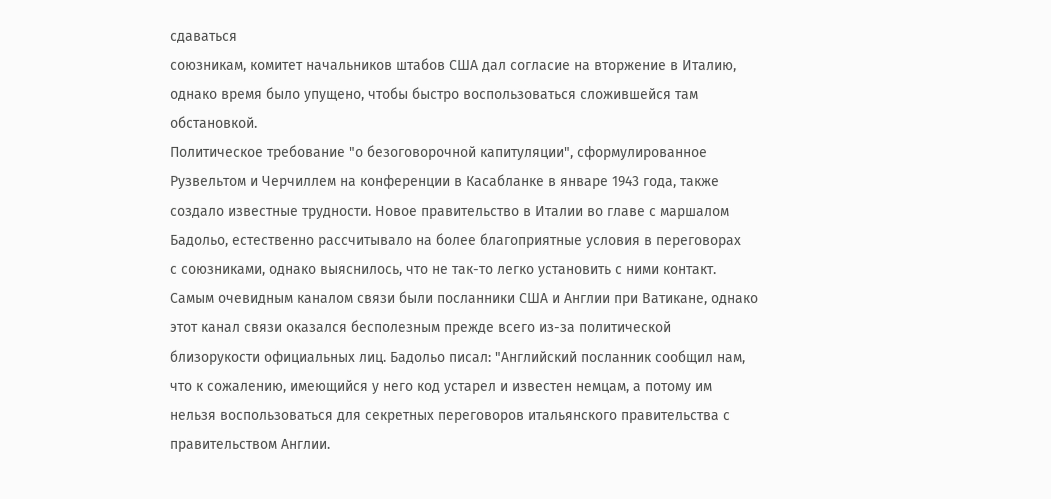сдаваться
союзникам, комитет начальников штабов США дал согласие на вторжение в Италию,
однако время было упущено, чтобы быстро воспользоваться сложившейся там
обстановкой.
Политическое требование "о безоговорочной капитуляции", сформулированное
Рузвельтом и Черчиллем на конференции в Касабланке в январе 1943 года, также
создало известные трудности. Новое правительство в Италии во главе с маршалом
Бадольо, естественно рассчитывало на более благоприятные условия в переговорах
с союзниками, однако выяснилось, что не так-то легко установить с ними контакт.
Самым очевидным каналом связи были посланники США и Англии при Ватикане, однако
этот канал связи оказался бесполезным прежде всего из-за политической
близорукости официальных лиц. Бадольо писал: "Английский посланник сообщил нам,
что к сожалению, имеющийся у него код устарел и известен немцам, а потому им
нельзя воспользоваться для секретных переговоров итальянского правительства с
правительством Англии.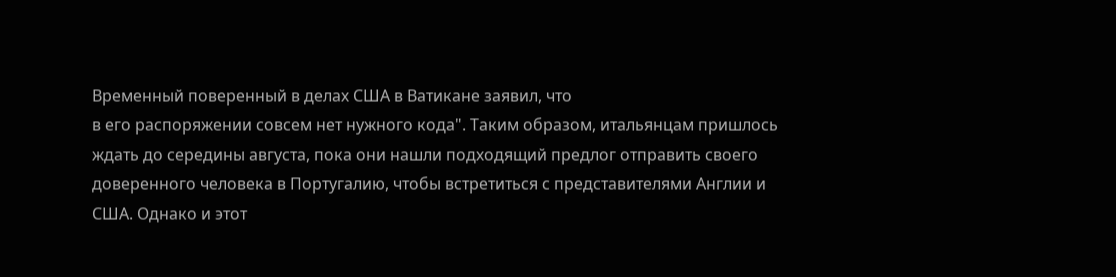Временный поверенный в делах США в Ватикане заявил, что
в его распоряжении совсем нет нужного кода". Таким образом, итальянцам пришлось
ждать до середины августа, пока они нашли подходящий предлог отправить своего
доверенного человека в Португалию, чтобы встретиться с представителями Англии и
США. Однако и этот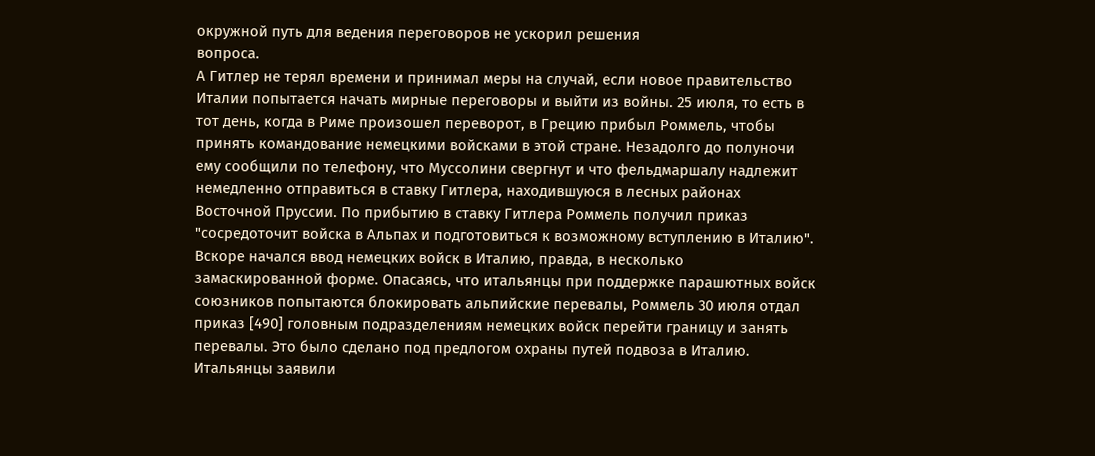окружной путь для ведения переговоров не ускорил решения
вопроса.
А Гитлер не терял времени и принимал меры на случай, если новое правительство
Италии попытается начать мирные переговоры и выйти из войны. 25 июля, то есть в
тот день, когда в Риме произошел переворот, в Грецию прибыл Роммель, чтобы
принять командование немецкими войсками в этой стране. Незадолго до полуночи
ему сообщили по телефону, что Муссолини свергнут и что фельдмаршалу надлежит
немедленно отправиться в ставку Гитлера, находившуюся в лесных районах
Восточной Пруссии. По прибытию в ставку Гитлера Роммель получил приказ
"сосредоточит войска в Альпах и подготовиться к возможному вступлению в Италию".
Вскоре начался ввод немецких войск в Италию, правда, в несколько
замаскированной форме. Опасаясь, что итальянцы при поддержке парашютных войск
союзников попытаются блокировать альпийские перевалы, Роммель 30 июля отдал
приказ [490] головным подразделениям немецких войск перейти границу и занять
перевалы. Это было сделано под предлогом охраны путей подвоза в Италию.
Итальянцы заявили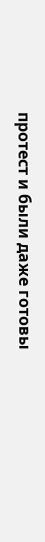протест и были даже готовы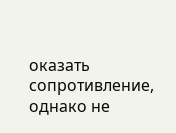оказать сопротивление, однако не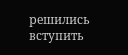решились вступить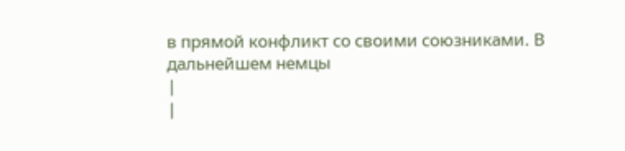в прямой конфликт со своими союзниками. В дальнейшем немцы
|
|